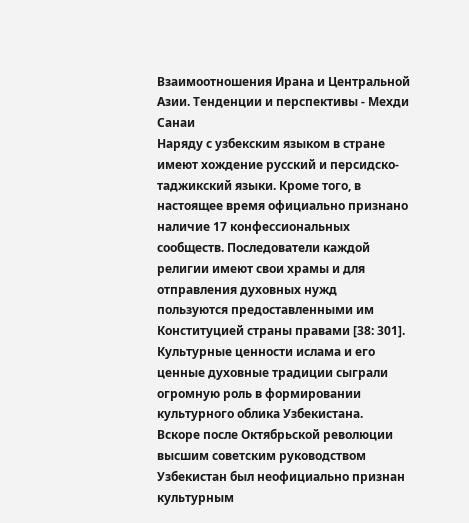Взаимоотношения Ирана и Центральной Азии. Тенденции и перспективы - Мехди Санаи
Наряду с узбекским языком в стране имеют хождение русский и персидско-таджикский языки. Кроме того, в настоящее время официально признано наличие 17 конфессиональных сообществ. Последователи каждой религии имеют свои храмы и для отправления духовных нужд пользуются предоставленными им Конституцией страны правами [38: 301]. Культурные ценности ислама и его ценные духовные традиции сыграли огромную роль в формировании культурного облика Узбекистана.
Вскоре после Октябрьской революции высшим советским руководством Узбекистан был неофициально признан культурным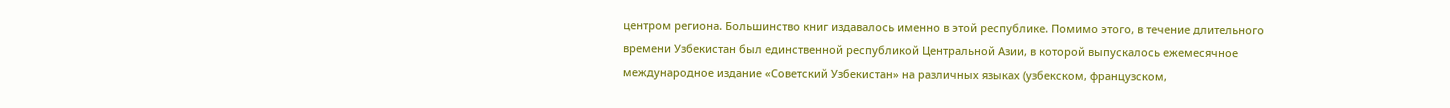центром региона. Большинство книг издавалось именно в этой республике. Помимо этого, в течение длительного времени Узбекистан был единственной республикой Центральной Азии, в которой выпускалось ежемесячное международное издание «Советский Узбекистан» на различных языках (узбекском, французском,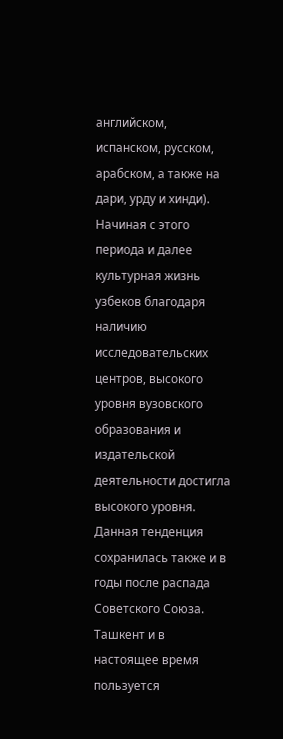английском, испанском, русском, арабском, а также на дари, урду и хинди). Начиная с этого периода и далее культурная жизнь узбеков благодаря наличию исследовательских центров, высокого уровня вузовского образования и издательской деятельности достигла высокого уровня. Данная тенденция сохранилась также и в годы после распада Советского Союза. Ташкент и в настоящее время пользуется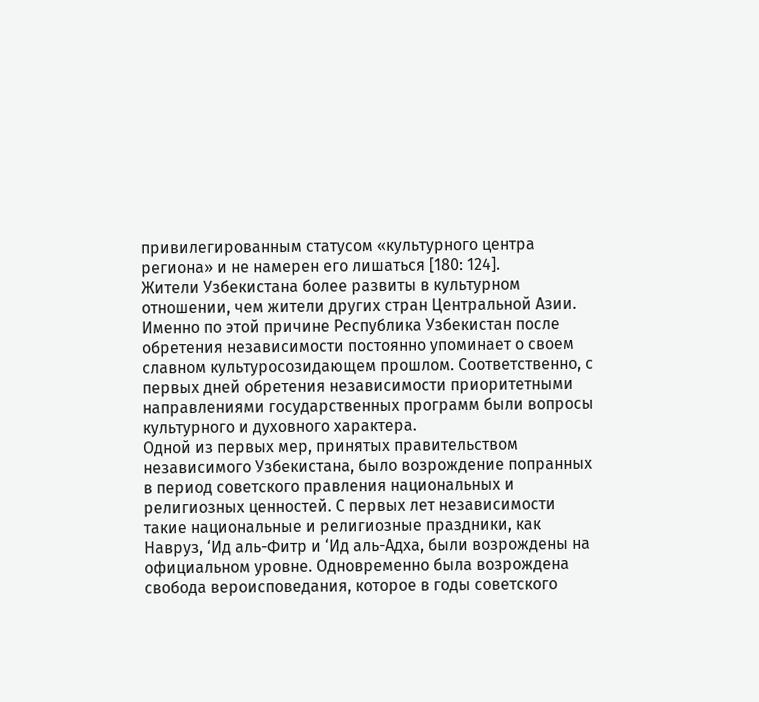привилегированным статусом «культурного центра региона» и не намерен его лишаться [180: 124].
Жители Узбекистана более развиты в культурном отношении, чем жители других стран Центральной Азии. Именно по этой причине Республика Узбекистан после обретения независимости постоянно упоминает о своем славном культуросозидающем прошлом. Соответственно, с первых дней обретения независимости приоритетными направлениями государственных программ были вопросы культурного и духовного характера.
Одной из первых мер, принятых правительством независимого Узбекистана, было возрождение попранных в период советского правления национальных и религиозных ценностей. С первых лет независимости такие национальные и религиозные праздники, как Навруз, ‘Ид аль-Фитр и ‘Ид аль-Адха, были возрождены на официальном уровне. Одновременно была возрождена свобода вероисповедания, которое в годы советского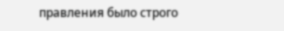правления было строго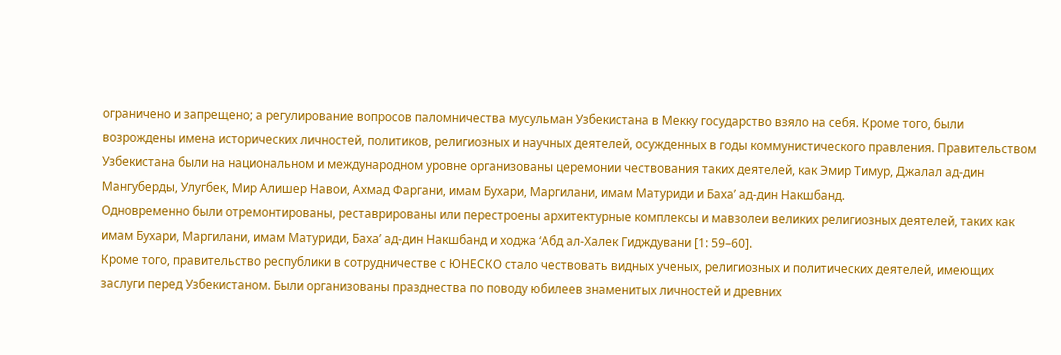ограничено и запрещено; а регулирование вопросов паломничества мусульман Узбекистана в Мекку государство взяло на себя. Кроме того, были возрождены имена исторических личностей, политиков, религиозных и научных деятелей, осужденных в годы коммунистического правления. Правительством Узбекистана были на национальном и международном уровне организованы церемонии чествования таких деятелей, как Эмир Тимур, Джалал ад-дин Мангуберды, Улугбек, Мир Алишер Навои, Ахмад Фаргани, имам Бухари, Маргилани, имам Матуриди и Баха’ ад-дин Накшбанд.
Одновременно были отремонтированы, реставрированы или перестроены архитектурные комплексы и мавзолеи великих религиозных деятелей, таких как имам Бухари, Маргилани, имам Матуриди, Баха’ ад-дин Накшбанд и ходжа ‘Абд ал-Халек Гидждувани [1: 59–60].
Кроме того, правительство республики в сотрудничестве с ЮНЕСКО стало чествовать видных ученых, религиозных и политических деятелей, имеющих заслуги перед Узбекистаном. Были организованы празднества по поводу юбилеев знаменитых личностей и древних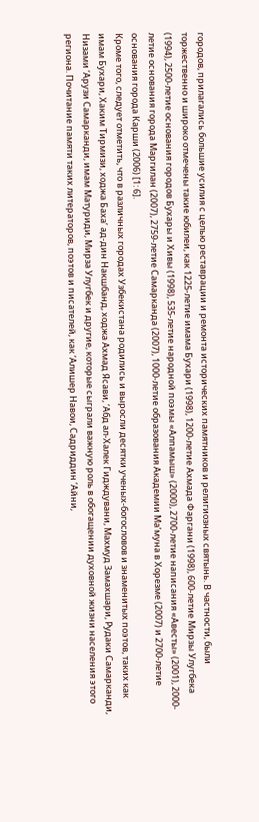городов, прилагались большие усилия с целью реставрации и ремонта исторических памятников и религиозных святынь. В частности, были торжественно и широко отмечены такие юбилеи, как 1225-летие имама Бухари (1998), 1200-летие Ахмада Фаргани (1998), 600-летие Мирзы Улугбека (1994), 2500-летие основания городов Бухары и Хивы (1998), 535-летие народной поэмы «Алпамыш» (2000), 2700-летие написания «Авесты» (2001), 2000-летие основания города Маргилан (2007), 2759-летие Самарканда (2007), 1000-летие образования Академии Ма’муна в Хорезме (2007) и 2700-летие основания города Карши (2006) [1: 6].
Кроме того, следует отметить, что в различных городах Узбекистана родились и выросли десятки ученых-богословов и знаменитых поэтов, таких как имам Бухари, Хаким Тирмизи, ходжа Баха’ ад-дин Накшбанд, ходжа Ахмад Ясави, ‘Абд ал-Халек Гидждувани, Махмуд Замахшари, Рудаки Самарканди, Низами ‘Арузи Самарканди, имам Матуриди, Мирза Улугбек и другие, которые сыграли важную роль в обогащении духовной жизни населения этого региона. Почитание памяти таких литераторов, поэтов и писателей, как ‘Алишер Навои, Садриддин ‘Айни,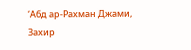‘Абд ар-Рахман Джами, Захир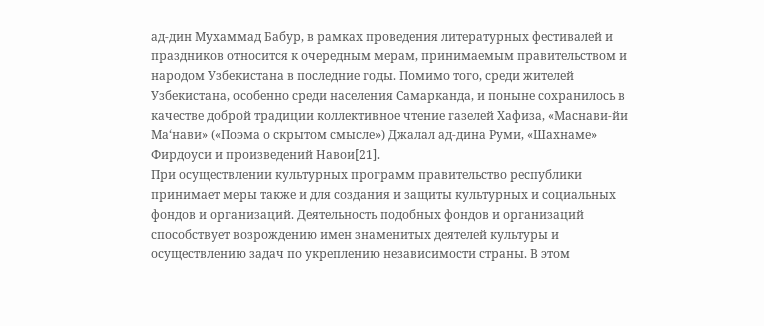ад-дин Мухаммад Бабур, в рамках проведения литературных фестивалей и праздников относится к очередным мерам, принимаемым правительством и народом Узбекистана в последние годы. Помимо того, среди жителей Узбекистана, особенно среди населения Самарканда, и поныне сохранилось в качестве доброй традиции коллективное чтение газелей Хафиза, «Маснави-йи Ма‘нави» («Поэма о скрытом смысле») Джалал ад-дина Руми, «Шахнаме» Фирдоуси и произведений Навои[21].
При осуществлении культурных программ правительство республики принимает меры также и для создания и защиты культурных и социальных фондов и организаций. Деятельность подобных фондов и организаций способствует возрождению имен знаменитых деятелей культуры и осуществлению задач по укреплению независимости страны. В этом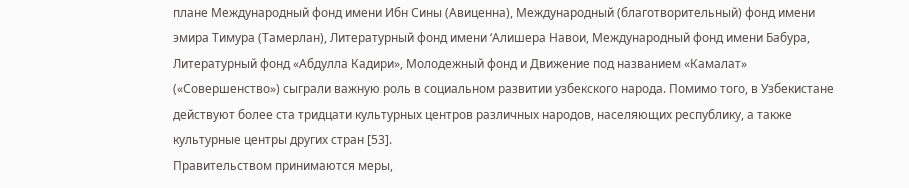плане Международный фонд имени Ибн Сины (Авиценна), Международный (благотворительный) фонд имени эмира Тимура (Тамерлан), Литературный фонд имени ‘Алишера Навои, Международный фонд имени Бабура, Литературный фонд «Абдулла Кадири», Молодежный фонд и Движение под названием «Камалат» («Совершенство») сыграли важную роль в социальном развитии узбекского народа. Помимо того, в Узбекистане действуют более ста тридцати культурных центров различных народов, населяющих республику, а также культурные центры других стран [53].
Правительством принимаются меры,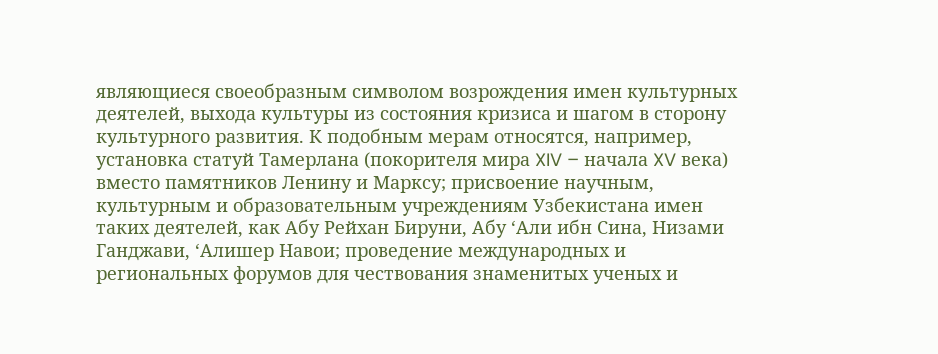являющиеся своеобразным символом возрождения имен культурных деятелей, выхода культуры из состояния кризиса и шагом в сторону культурного развития. К подобным мерам относятся, например, установка статуй Тамерлана (покорителя мира XIV – начала XV века) вместо памятников Ленину и Марксу; присвоение научным, культурным и образовательным учреждениям Узбекистана имен таких деятелей, как Абу Рейхан Бируни, Абу ‘Али ибн Сина, Низами Ганджави, ‘Алишер Навои; проведение международных и региональных форумов для чествования знаменитых ученых и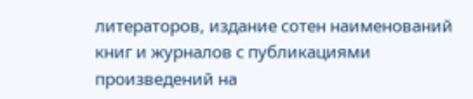литераторов, издание сотен наименований книг и журналов с публикациями произведений на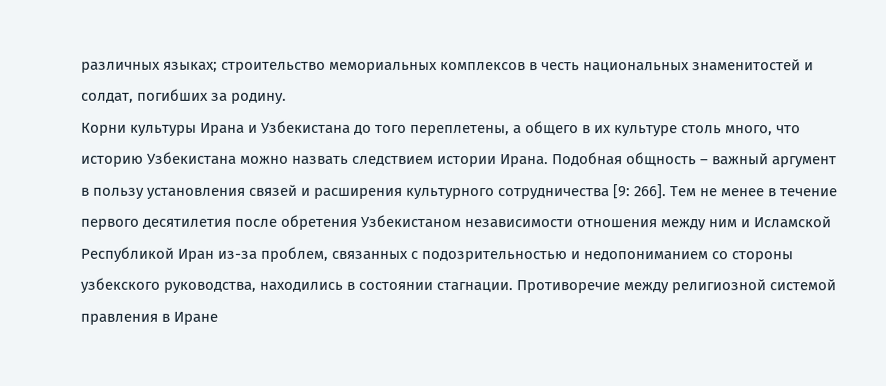различных языках; строительство мемориальных комплексов в честь национальных знаменитостей и солдат, погибших за родину.
Корни культуры Ирана и Узбекистана до того переплетены, а общего в их культуре столь много, что историю Узбекистана можно назвать следствием истории Ирана. Подобная общность – важный аргумент в пользу установления связей и расширения культурного сотрудничества [9: 266]. Тем не менее в течение первого десятилетия после обретения Узбекистаном независимости отношения между ним и Исламской Республикой Иран из-за проблем, связанных с подозрительностью и недопониманием со стороны узбекского руководства, находились в состоянии стагнации. Противоречие между религиозной системой правления в Иране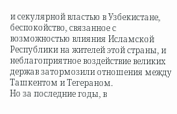и секулярной властью в Узбекистане, беспокойство, связанное с возможностью влияния Исламской Республики на жителей этой страны, и неблагоприятное воздействие великих держав затормозили отношения между Ташкентом и Тегераном.
Но за последние годы, в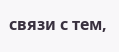связи с тем,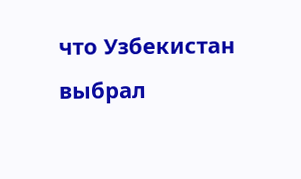что Узбекистан выбрал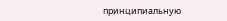принципиальную